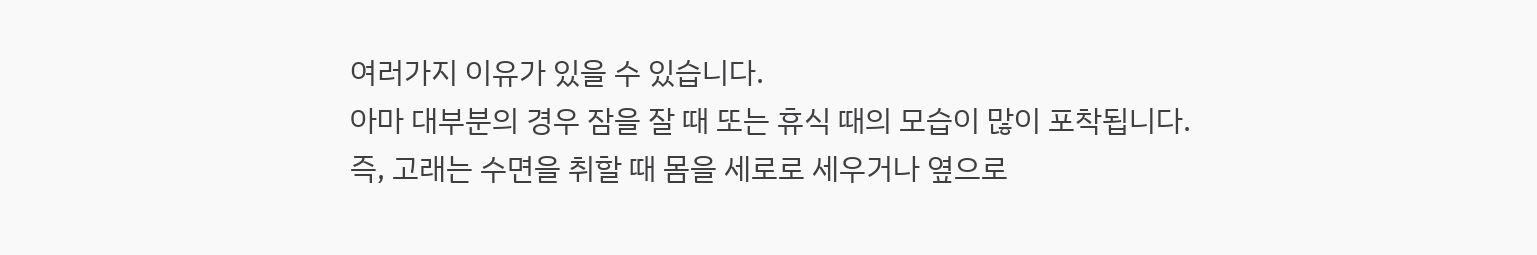여러가지 이유가 있을 수 있습니다.
아마 대부분의 경우 잠을 잘 때 또는 휴식 때의 모습이 많이 포착됩니다.
즉, 고래는 수면을 취할 때 몸을 세로로 세우거나 옆으로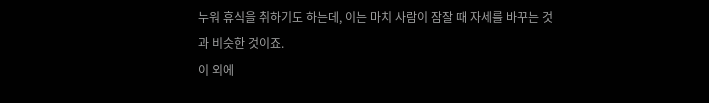누워 휴식을 취하기도 하는데, 이는 마치 사람이 잠잘 때 자세를 바꾸는 것과 비슷한 것이죠.
이 외에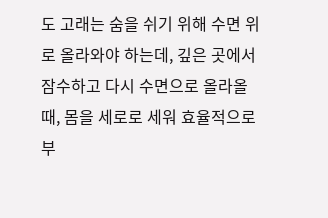도 고래는 숨을 쉬기 위해 수면 위로 올라와야 하는데, 깊은 곳에서 잠수하고 다시 수면으로 올라올 때, 몸을 세로로 세워 효율적으로 부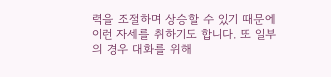력을 조절하며 상승할 수 있기 때문에 이런 자세를 취하기도 합니다. 또 일부의 경우 대화를 위해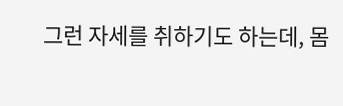그런 자세를 취하기도 하는데, 몸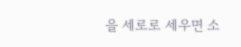을 세로로 세우면 소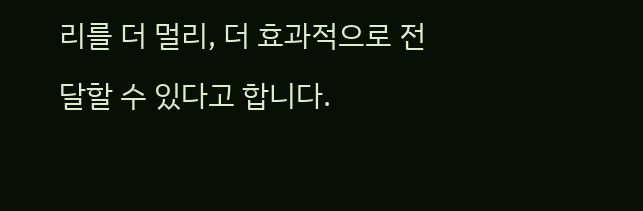리를 더 멀리, 더 효과적으로 전달할 수 있다고 합니다.